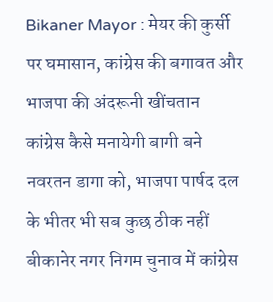Bikaner Mayor : मेयर की कुर्सी पर घमासान, कांग्रेस की बगावत और भाजपा की अंदरूनी खींचतान
कांग्रेस कैसे मनायेगी बागी बने नवरतन डागा को, भाजपा पार्षद दल के भीतर भी सब कुछ ठीक नहीं
बीकानेर नगर निगम चुनाव में कांग्रेस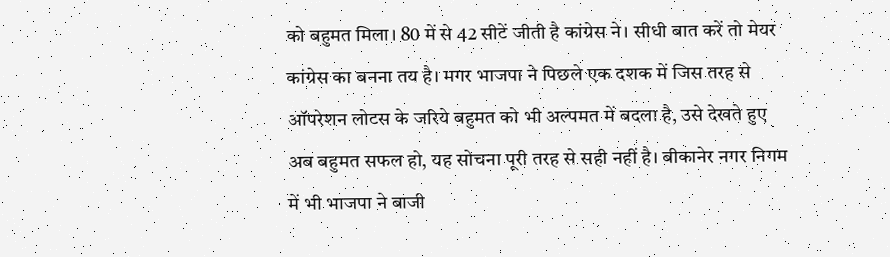को बहुमत मिला। 80 में से 42 सीटें जीती है कांग्रेस ने। सीधी बात करें तो मेयर कांग्रेस का बनना तय है। मगर भाजपा ने पिछले एक दशक में जिस तरह से ऑपरेशन लोटस के जरिये बहुमत को भी अल्पमत में बदला है, उसे देखते हुए अब बहुमत सफल हो, यह सोचना पूरी तरह से सही नहीं है। बीकानेर नगर निगम में भी भाजपा ने बाजी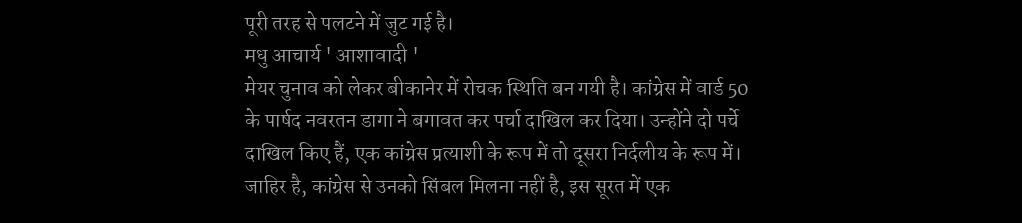पूरी तरह से पलटने में जुट गई है।
मधु आचार्य ' आशावादी '
मेयर चुनाव को लेकर बीकानेर में रोचक स्थिति बन गयी है। कांग्रेस में वार्ड 50 के पार्षद नवरतन डागा ने बगावत कर पर्चा दाखिल कर दिया। उन्होंने दो पर्चे दाखिल किए हैं, एक कांग्रेस प्रत्याशी के रूप में तो दूसरा निर्दलीय के रूप में। जाहिर है, कांग्रेस से उनको सिंबल मिलना नहीं है, इस सूरत में एक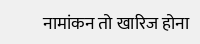नामांकन तो खारिज होना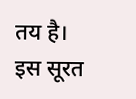तय है। इस सूरत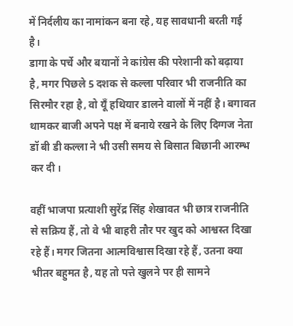में निर्दलीय का नामांकन बना रहे, यह सावधानी बरती गई है।
डागा के पर्चे और बयानों ने कांग्रेस की परेशानी को बढ़ाया है, मगर पिछले 5 दशक से कल्ला परिवार भी राजनीति का सिरमौर रहा है, वो यूँ हथियार डालने वालों में नहीं है। बगावत थामकर बाजी अपने पक्ष में बनाये रखने के लिए दिग्गज नेता डॉ बी डी कल्ला ने भी उसी समय से बिसात बिछानी आरम्भ कर दी।

वहीं भाजपा प्रत्याशी सुरेंद्र सिंह शेखावत भी छात्र राजनीति से सक्रिय हैं, तो वे भी बाहरी तौर पर खुद को आश्वस्त दिखा रहे हैं। मगर जितना आत्मविश्वास दिखा रहे हैं, उतना क्या भीतर बहुमत है, यह तो पत्ते खुलने पर ही सामने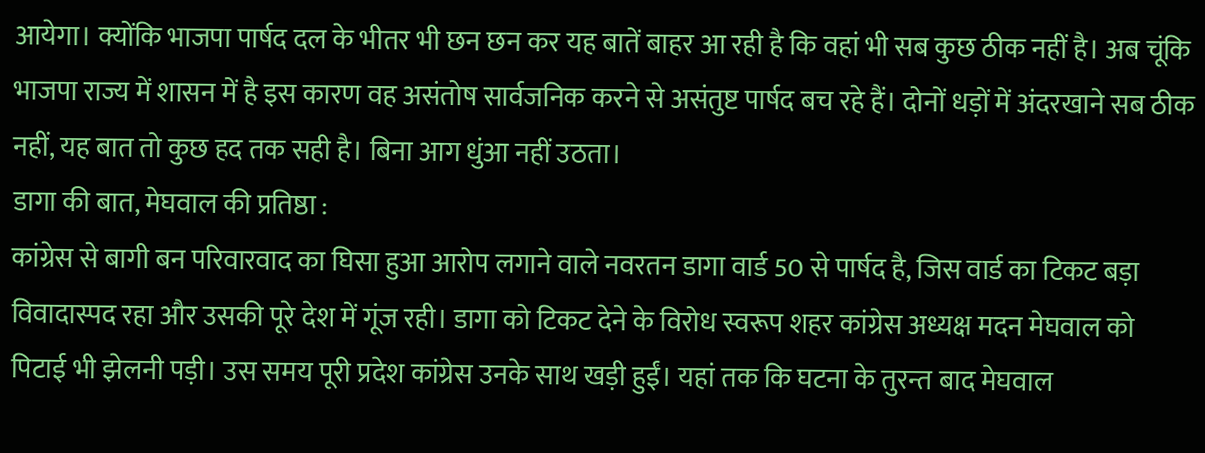आयेगा। क्योंकि भाजपा पार्षद दल के भीतर भी छन छन कर यह बातें बाहर आ रही है कि वहां भी सब कुछ ठीक नहीं है। अब चूंकि भाजपा राज्य में शासन में है इस कारण वह असंतोष सार्वजनिक करने से असंतुष्ट पार्षद बच रहे हैं। दोनों धड़ों में अंदरखाने सब ठीक नहीं, यह बात तो कुछ हद तक सही है। बिना आग धुंआ नहीं उठता।
डागा की बात, मेघवाल की प्रतिष्ठा :
कांग्रेस से बागी बन परिवारवाद का घिसा हुआ आरोप लगाने वाले नवरतन डागा वार्ड 50 से पार्षद है, जिस वार्ड का टिकट बड़ा विवादास्पद रहा और उसकी पूरे देश में गूंज रही। डागा को टिकट देने के विरोध स्वरूप शहर कांग्रेस अध्यक्ष मदन मेघवाल को पिटाई भी झेलनी पड़ी। उस समय पूरी प्रदेश कांग्रेस उनके साथ खड़ी हुईं। यहां तक कि घटना के तुरन्त बाद मेघवाल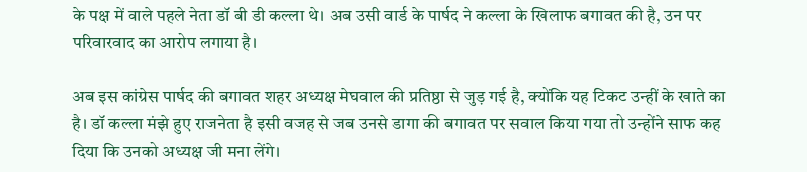के पक्ष में वाले पहले नेता डॉ बी डी कल्ला थे। अब उसी वार्ड के पार्षद ने कल्ला के खिलाफ बगावत की है, उन पर परिवारवाद का आरोप लगाया है।

अब इस कांग्रेस पार्षद की बगावत शहर अध्यक्ष मेघवाल की प्रतिष्ठा से जुड़ गई है, क्योंकि यह टिकट उन्हीं के खाते का है। डॉ कल्ला मंझे हुए राजनेता है इसी वजह से जब उनसे डागा की बगावत पर सवाल किया गया तो उन्होंने साफ कह दिया कि उनको अध्यक्ष जी मना लेंगे।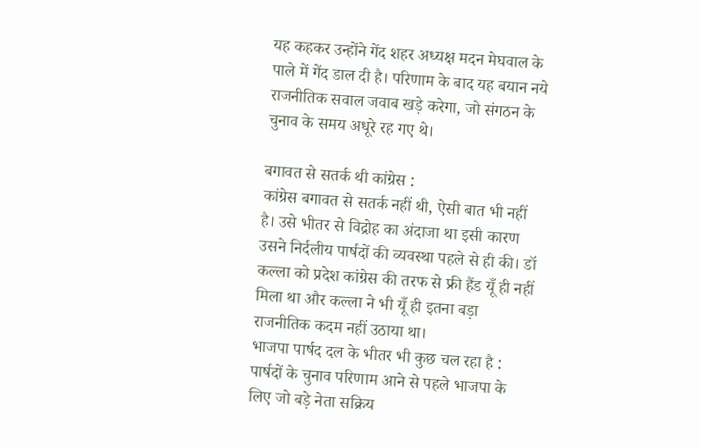यह कहकर उन्होंने गेंद शहर अध्यक्ष मदन मेघवाल के पाले में गेंद डाल दी है। परिणाम के बाद यह बयान नये राजनीतिक सवाल जवाब खड़े करेगा, जो संगठन के चुनाव के समय अधूरे रह गए थे।

बगावत से सतर्क थी कांग्रेस :
कांग्रेस बगावत से सतर्क नहीं थी, ऐसी बात भी नहीं है। उसे भीतर से विद्रोह का अंदाजा था इसी कारण उसने निर्दलीय पार्षदों की व्यवस्था पहले से ही की। डॉ कल्ला को प्रदेश कांग्रेस की तरफ से फ्री हैंड यूँ ही नहीं मिला था और कल्ला ने भी यूँ ही इतना बड़ा राजनीतिक कदम नहीं उठाया था।
भाजपा पार्षद दल के भीतर भी कुछ चल रहा है :
पार्षदों के चुनाव परिणाम आने से पहले भाजपा के लिए जो बड़े नेता सक्रिय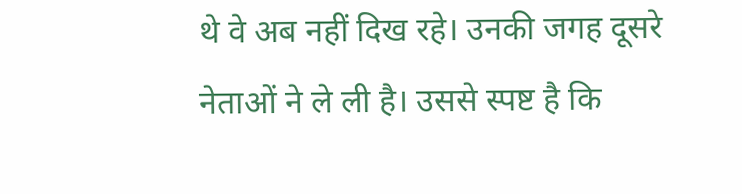थे वे अब नहीं दिख रहे। उनकी जगह दूसरे नेताओं ने ले ली है। उससे स्पष्ट है कि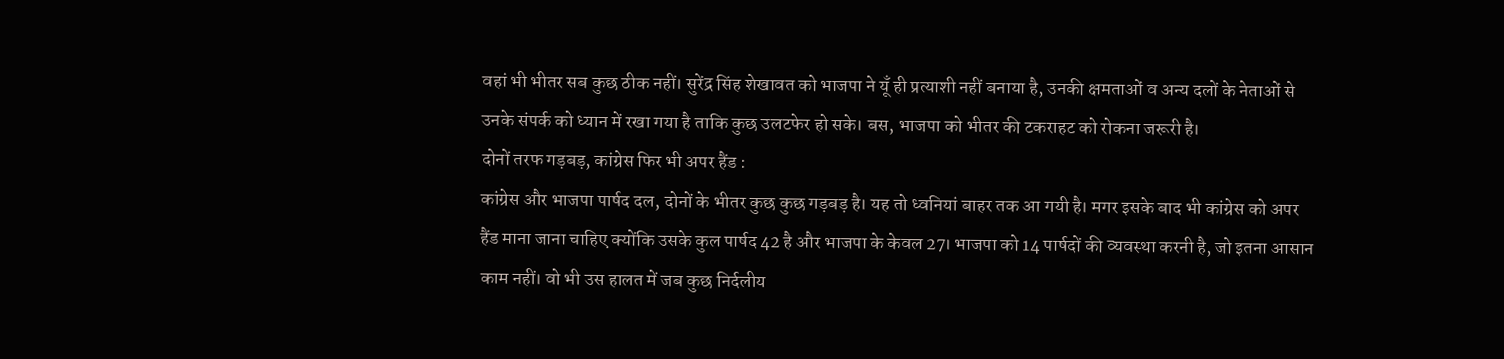वहां भी भीतर सब कुछ ठीक नहीं। सुरेंद्र सिंह शेखावत को भाजपा ने यूँ ही प्रत्याशी नहीं बनाया है, उनकी क्षमताओं व अन्य दलों के नेताओं से उनके संपर्क को ध्यान में रखा गया है ताकि कुछ उलटफेर हो सके। बस, भाजपा को भीतर की टकराहट को रोकना जरूरी है।
दोनों तरफ गड़बड़, कांग्रेस फिर भी अपर हैंड :
कांग्रेस और भाजपा पार्षद दल, दोनों के भीतर कुछ कुछ गड़बड़ है। यह तो ध्वनियां बाहर तक आ गयी है। मगर इसके बाद भी कांग्रेस को अपर हैंड माना जाना चाहिए क्योंकि उसके कुल पार्षद 42 है और भाजपा के केवल 27। भाजपा को 14 पार्षदों की व्यवस्था करनी है, जो इतना आसान काम नहीं। वो भी उस हालत में जब कुछ निर्दलीय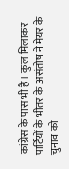कांग्रेस के पास भी है। कुल मिलाकर पार्टियों के भीतर के असंतोष ने मेयर के चुनाव को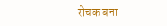रोचक बना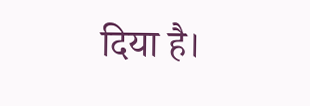दिया है।